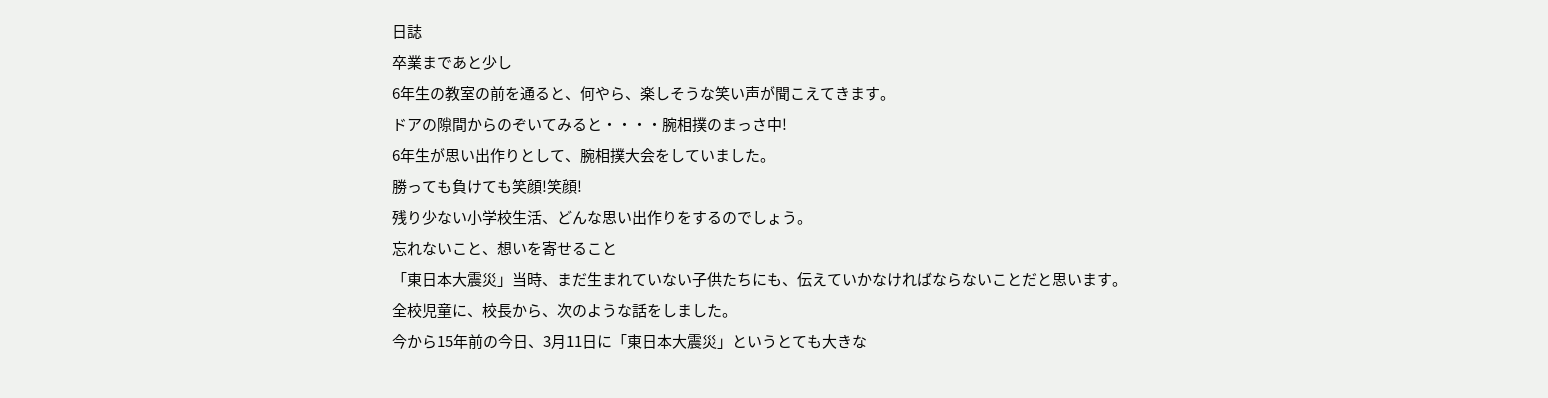日誌
卒業まであと少し
6年生の教室の前を通ると、何やら、楽しそうな笑い声が聞こえてきます。
ドアの隙間からのぞいてみると・・・・腕相撲のまっさ中!
6年生が思い出作りとして、腕相撲大会をしていました。
勝っても負けても笑顔!笑顔!
残り少ない小学校生活、どんな思い出作りをするのでしょう。
忘れないこと、想いを寄せること
「東日本大震災」当時、まだ生まれていない子供たちにも、伝えていかなければならないことだと思います。
全校児童に、校長から、次のような話をしました。
今から15年前の今日、3月11日に「東日本大震災」というとても大きな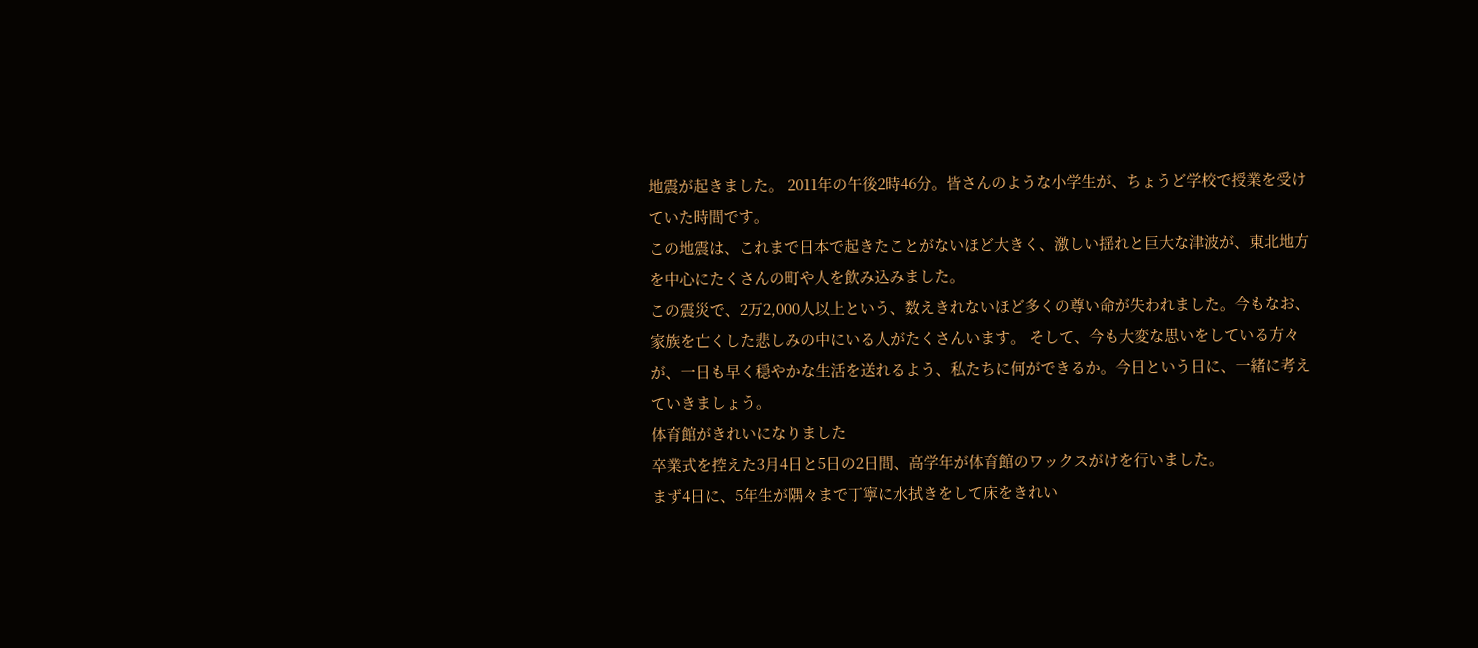地震が起きました。 2011年の午後2時46分。皆さんのような小学生が、ちょうど学校で授業を受けていた時間です。
この地震は、これまで日本で起きたことがないほど大きく、激しい揺れと巨大な津波が、東北地方を中心にたくさんの町や人を飲み込みました。
この震災で、2万2,000人以上という、数えきれないほど多くの尊い命が失われました。今もなお、家族を亡くした悲しみの中にいる人がたくさんいます。 そして、今も大変な思いをしている方々が、一日も早く穏やかな生活を送れるよう、私たちに何ができるか。今日という日に、一緒に考えていきましょう。
体育館がきれいになりました
卒業式を控えた3月4日と5日の2日間、高学年が体育館のワックスがけを行いました。
まず4日に、5年生が隅々まで丁寧に水拭きをして床をきれい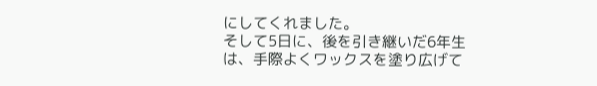にしてくれました。
そして5日に、後を引き継いだ6年生は、手際よくワックスを塗り広げて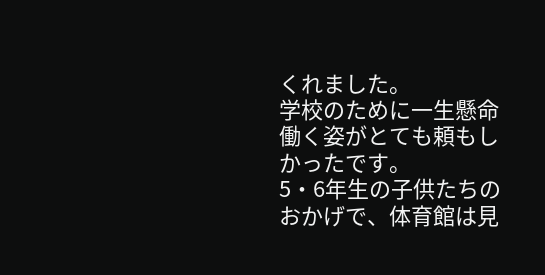くれました。
学校のために一生懸命働く姿がとても頼もしかったです。
5・6年生の子供たちのおかげで、体育館は見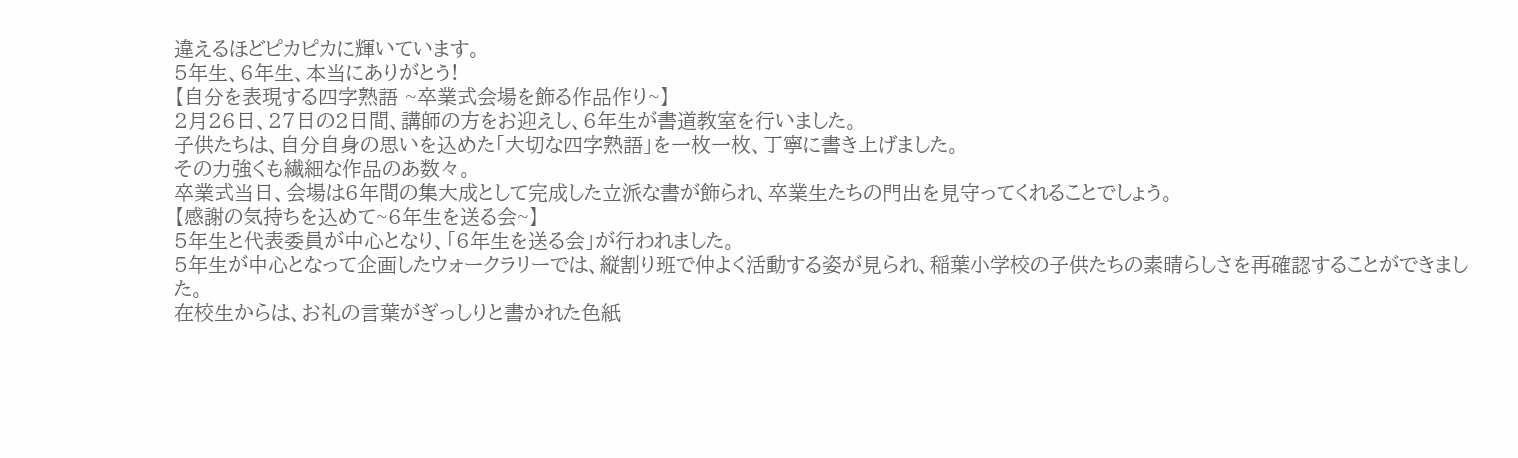違えるほどピカピカに輝いています。
5年生、6年生、本当にありがとう!
【自分を表現する四字熟語 ~卒業式会場を飾る作品作り~】
2月26日、27日の2日間、講師の方をお迎えし、6年生が書道教室を行いました。
子供たちは、自分自身の思いを込めた「大切な四字熟語」を一枚一枚、丁寧に書き上げました。
その力強くも繊細な作品のあ数々。
卒業式当日、会場は6年間の集大成として完成した立派な書が飾られ、卒業生たちの門出を見守ってくれることでしょう。
【感謝の気持ちを込めて~6年生を送る会~】
5年生と代表委員が中心となり、「6年生を送る会」が行われました。
5年生が中心となって企画したウォークラリーでは、縦割り班で仲よく活動する姿が見られ、稲葉小学校の子供たちの素晴らしさを再確認することができました。
在校生からは、お礼の言葉がぎっしりと書かれた色紙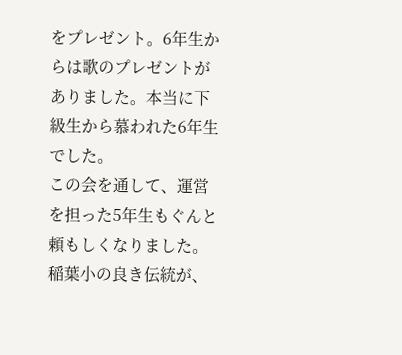をプレゼント。6年生からは歌のプレゼントがありました。本当に下級生から慕われた6年生でした。
この会を通して、運営を担った5年生もぐんと頼もしくなりました。稲葉小の良き伝統が、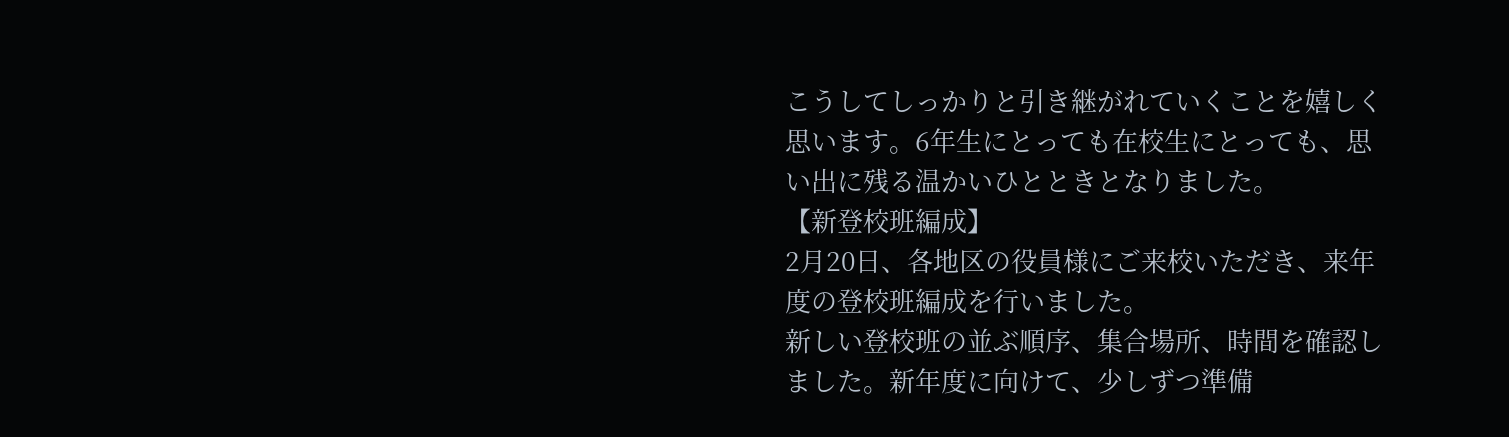こうしてしっかりと引き継がれていくことを嬉しく思います。6年生にとっても在校生にとっても、思い出に残る温かいひとときとなりました。
【新登校班編成】
2月20日、各地区の役員様にご来校いただき、来年度の登校班編成を行いました。
新しい登校班の並ぶ順序、集合場所、時間を確認しました。新年度に向けて、少しずつ準備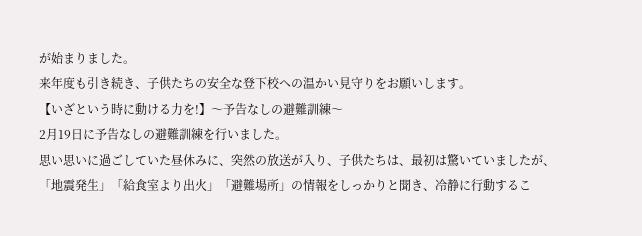が始まりました。
来年度も引き続き、子供たちの安全な登下校への温かい見守りをお願いします。
【いざという時に動ける力を!】〜予告なしの避難訓練〜
2月19日に予告なしの避難訓練を行いました。
思い思いに過ごしていた昼休みに、突然の放送が入り、子供たちは、最初は驚いていましたが、「地震発生」「給食室より出火」「避難場所」の情報をしっかりと聞き、冷静に行動するこ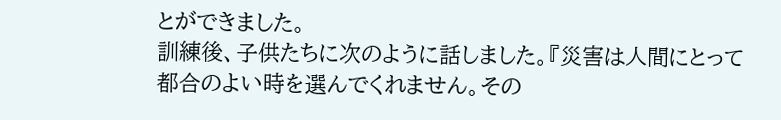とができました。
訓練後、子供たちに次のように話しました。『災害は人間にとって都合のよい時を選んでくれません。その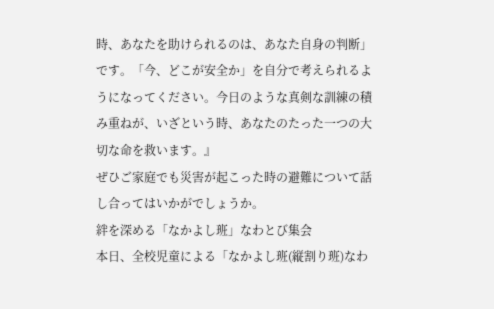時、あなたを助けられるのは、あなた自身の判断」です。「今、どこが安全か」を自分で考えられるようになってください。今日のような真剣な訓練の積み重ねが、いざという時、あなたのたった一つの大切な命を救います。』
ぜひご家庭でも災害が起こった時の避難について話し合ってはいかがでしょうか。
絆を深める「なかよし班」なわとび集会
本日、全校児童による「なかよし班(縦割り班)なわ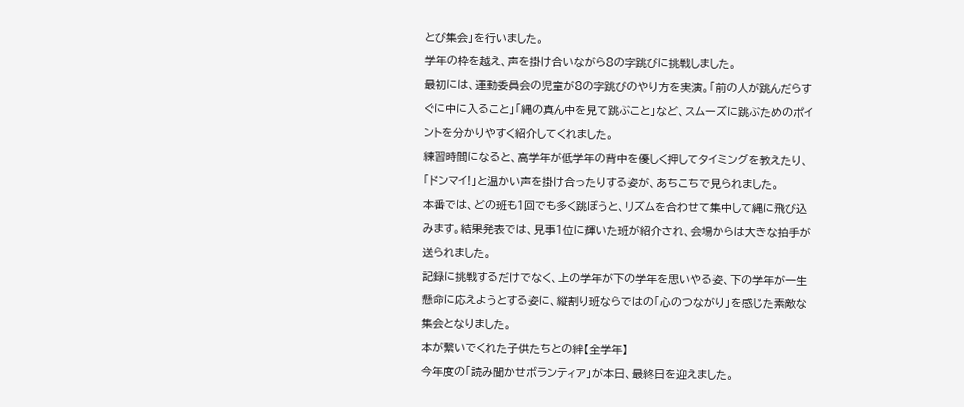とび集会」を行いました。
学年の枠を越え、声を掛け合いながら8の字跳びに挑戦しました。
最初には、運動委員会の児童が8の字跳びのやり方を実演。「前の人が跳んだらすぐに中に入ること」「縄の真ん中を見て跳ぶこと」など、スムーズに跳ぶためのポイントを分かりやすく紹介してくれました。
練習時間になると、高学年が低学年の背中を優しく押してタイミングを教えたり、「ドンマイ!」と温かい声を掛け合ったりする姿が、あちこちで見られました。
本番では、どの班も1回でも多く跳ぼうと、リズムを合わせて集中して縄に飛び込みます。結果発表では、見事1位に輝いた班が紹介され、会場からは大きな拍手が送られました。
記録に挑戦するだけでなく、上の学年が下の学年を思いやる姿、下の学年が一生懸命に応えようとする姿に、縦割り班ならではの「心のつながり」を感じた素敵な集会となりました。
本が繋いでくれた子供たちとの絆【全学年】
今年度の「読み聞かせボランティア」が本日、最終日を迎えました。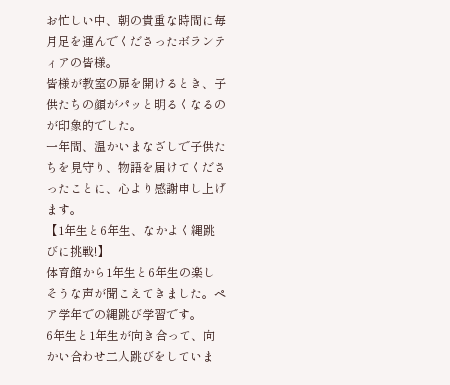お忙しい中、朝の貴重な時間に毎月足を運んでくださったボランティアの皆様。
皆様が教室の扉を開けるとき、子供たちの顔がパッと明るくなるのが印象的でした。
一年間、温かいまなざしで子供たちを見守り、物語を届けてくださったことに、心より感謝申し上げます。
【1年生と6年生、なかよく縄跳びに挑戦!】
体育館から1年生と6年生の楽しそうな声が聞こえてきました。ペア学年での縄跳び学習です。
6年生と1年生が向き合って、向かい合わせ二人跳びをしていま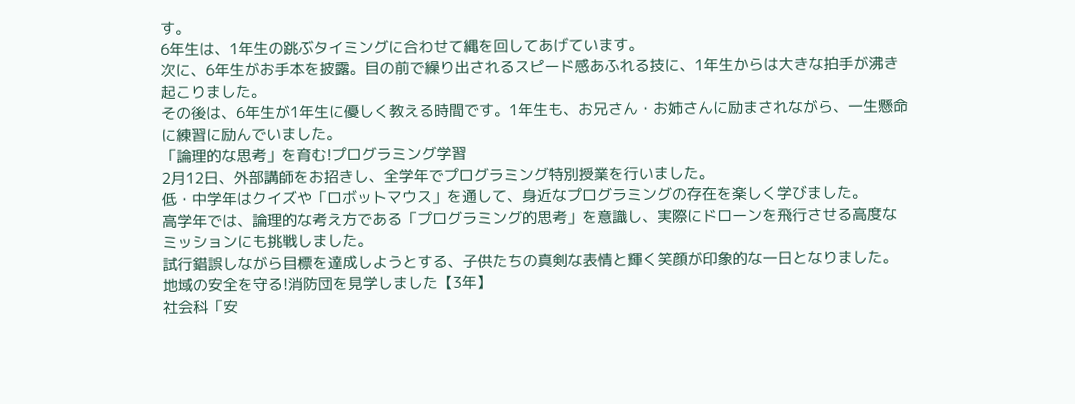す。
6年生は、1年生の跳ぶタイミングに合わせて縄を回してあげています。
次に、6年生がお手本を披露。目の前で繰り出されるスピード感あふれる技に、1年生からは大きな拍手が沸き起こりました。
その後は、6年生が1年生に優しく教える時間です。1年生も、お兄さん・お姉さんに励まされながら、一生懸命に練習に励んでいました。
「論理的な思考」を育む!プログラミング学習
2月12日、外部講師をお招きし、全学年でプログラミング特別授業を行いました。
低・中学年はクイズや「ロボットマウス」を通して、身近なプログラミングの存在を楽しく学びました。
高学年では、論理的な考え方である「プログラミング的思考」を意識し、実際にドローンを飛行させる高度なミッションにも挑戦しました。
試行錯誤しながら目標を達成しようとする、子供たちの真剣な表情と輝く笑顔が印象的な一日となりました。
地域の安全を守る!消防団を見学しました【3年】
社会科「安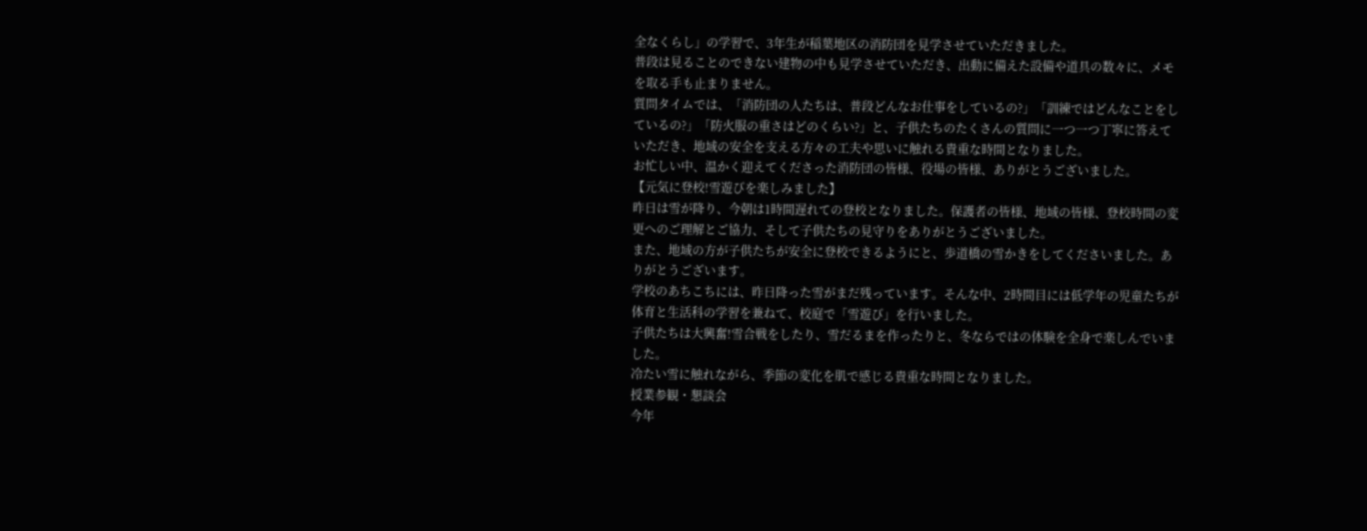全なくらし」の学習で、3年生が稲葉地区の消防団を見学させていただきました。
普段は見ることのできない建物の中も見学させていただき、出動に備えた設備や道具の数々に、メモを取る手も止まりません。
質問タイムでは、「消防団の人たちは、普段どんなお仕事をしているの?」「訓練ではどんなことをしているの?」「防火服の重さはどのくらい?」と、子供たちのたくさんの質問に一つ一つ丁寧に答えていただき、地域の安全を支える方々の工夫や思いに触れる貴重な時間となりました。
お忙しい中、温かく迎えてくださった消防団の皆様、役場の皆様、ありがとうございました。
【元気に登校!雪遊びを楽しみました】
昨日は雪が降り、今朝は1時間遅れての登校となりました。保護者の皆様、地域の皆様、登校時間の変更へのご理解とご協力、そして子供たちの見守りをありがとうございました。
また、地域の方が子供たちが安全に登校できるようにと、歩道橋の雪かきをしてくださいました。ありがとうございます。
学校のあちこちには、昨日降った雪がまだ残っています。そんな中、2時間目には低学年の児童たちが体育と生活科の学習を兼ねて、校庭で「雪遊び」を行いました。
子供たちは大興奮!雪合戦をしたり、雪だるまを作ったりと、冬ならではの体験を全身で楽しんでいました。
冷たい雪に触れながら、季節の変化を肌で感じる貴重な時間となりました。
授業参観・懇談会
今年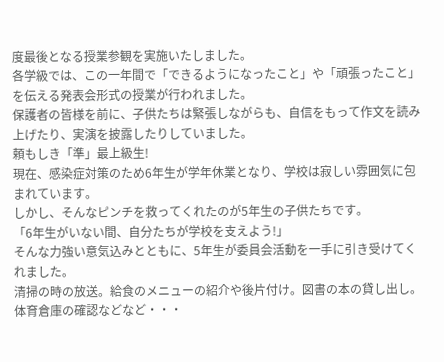度最後となる授業参観を実施いたしました。
各学級では、この一年間で「できるようになったこと」や「頑張ったこと」を伝える発表会形式の授業が行われました。
保護者の皆様を前に、子供たちは緊張しながらも、自信をもって作文を読み上げたり、実演を披露したりしていました。
頼もしき「準」最上級生!
現在、感染症対策のため6年生が学年休業となり、学校は寂しい雰囲気に包まれています。
しかし、そんなピンチを救ってくれたのが5年生の子供たちです。
「6年生がいない間、自分たちが学校を支えよう!」
そんな力強い意気込みとともに、5年生が委員会活動を一手に引き受けてくれました。
清掃の時の放送。給食のメニューの紹介や後片付け。図書の本の貸し出し。体育倉庫の確認などなど・・・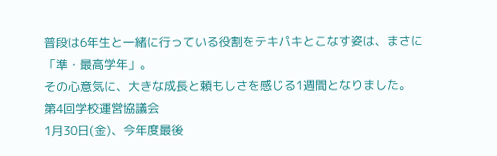普段は6年生と一緒に行っている役割をテキパキとこなす姿は、まさに「準・最高学年」。
その心意気に、大きな成長と頼もしさを感じる1週間となりました。
第4回学校運営協議会
1月30日(金)、今年度最後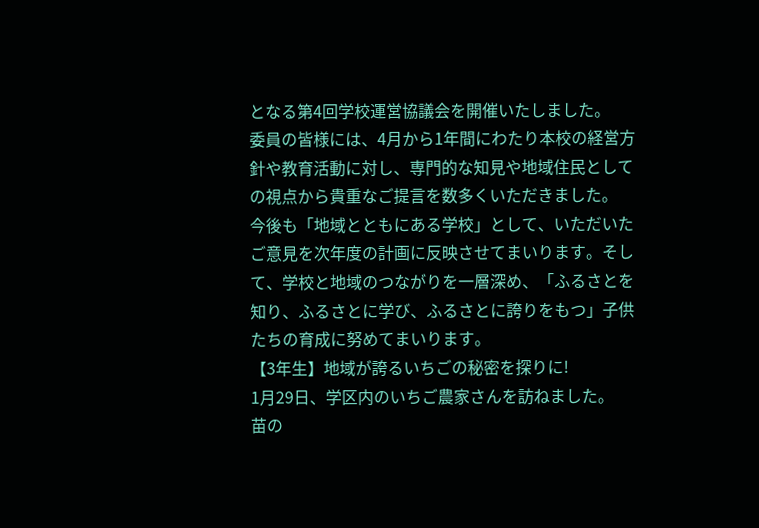となる第4回学校運営協議会を開催いたしました。
委員の皆様には、4月から1年間にわたり本校の経営方針や教育活動に対し、専門的な知見や地域住民としての視点から貴重なご提言を数多くいただきました。
今後も「地域とともにある学校」として、いただいたご意見を次年度の計画に反映させてまいります。そして、学校と地域のつながりを一層深め、「ふるさとを知り、ふるさとに学び、ふるさとに誇りをもつ」子供たちの育成に努めてまいります。
【3年生】地域が誇るいちごの秘密を探りに!
1月29日、学区内のいちご農家さんを訪ねました。
苗の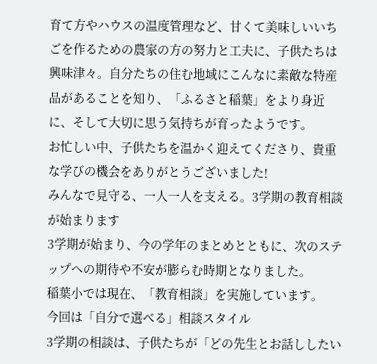育て方やハウスの温度管理など、甘くて美味しいいちごを作るための農家の方の努力と工夫に、子供たちは興味津々。自分たちの住む地域にこんなに素敵な特産品があることを知り、「ふるさと稲葉」をより身近に、そして大切に思う気持ちが育ったようです。
お忙しい中、子供たちを温かく迎えてくださり、貴重な学びの機会をありがとうございました!
みんなで見守る、一人一人を支える。3学期の教育相談が始まります
3学期が始まり、今の学年のまとめとともに、次のステップへの期待や不安が膨らむ時期となりました。
稲葉小では現在、「教育相談」を実施しています。
今回は「自分で選べる」相談スタイル
3学期の相談は、子供たちが「どの先生とお話ししたい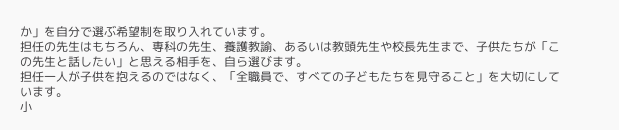か」を自分で選ぶ希望制を取り入れています。
担任の先生はもちろん、専科の先生、養護教諭、あるいは教頭先生や校長先生まで、子供たちが「この先生と話したい」と思える相手を、自ら選びます。
担任一人が子供を抱えるのではなく、「全職員で、すべての子どもたちを見守ること」を大切にしています。
小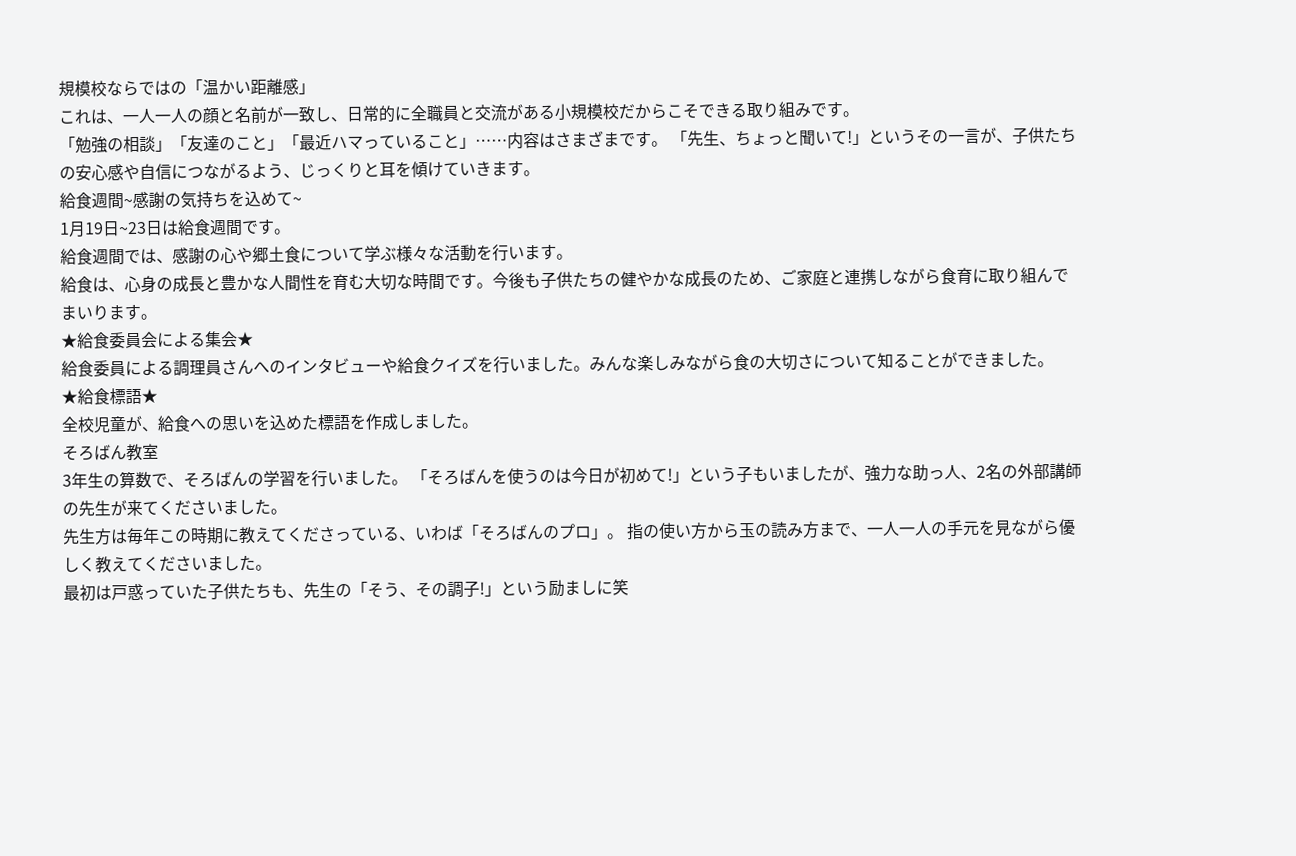規模校ならではの「温かい距離感」
これは、一人一人の顔と名前が一致し、日常的に全職員と交流がある小規模校だからこそできる取り組みです。
「勉強の相談」「友達のこと」「最近ハマっていること」……内容はさまざまです。 「先生、ちょっと聞いて!」というその一言が、子供たちの安心感や自信につながるよう、じっくりと耳を傾けていきます。
給食週間~感謝の気持ちを込めて~
1月19日~23日は給食週間です。
給食週間では、感謝の心や郷土食について学ぶ様々な活動を行います。
給食は、心身の成長と豊かな人間性を育む大切な時間です。今後も子供たちの健やかな成長のため、ご家庭と連携しながら食育に取り組んでまいります。
★給食委員会による集会★
給食委員による調理員さんへのインタビューや給食クイズを行いました。みんな楽しみながら食の大切さについて知ることができました。
★給食標語★
全校児童が、給食への思いを込めた標語を作成しました。
そろばん教室
3年生の算数で、そろばんの学習を行いました。 「そろばんを使うのは今日が初めて!」という子もいましたが、強力な助っ人、2名の外部講師の先生が来てくださいました。
先生方は毎年この時期に教えてくださっている、いわば「そろばんのプロ」。 指の使い方から玉の読み方まで、一人一人の手元を見ながら優しく教えてくださいました。
最初は戸惑っていた子供たちも、先生の「そう、その調子!」という励ましに笑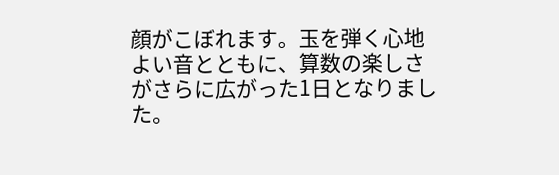顔がこぼれます。玉を弾く心地よい音とともに、算数の楽しさがさらに広がった1日となりました。